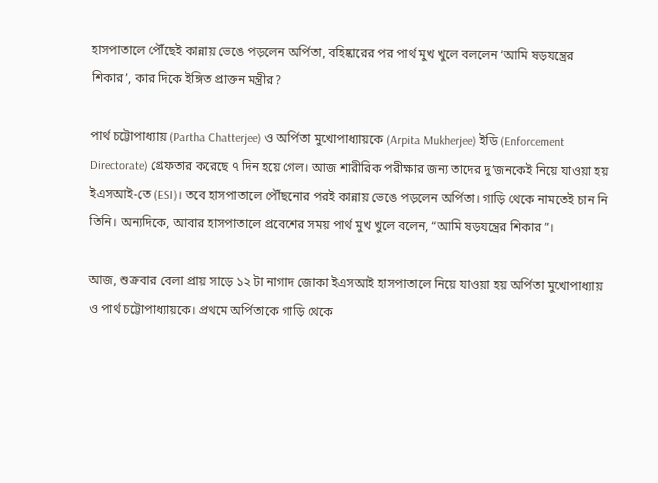হাসপাতালে পৌঁছেই কান্নায় ভেঙে পড়লেন অর্পিতা, বহিষ্কারের পর পার্থ মুখ খুলে বললেন ‘আমি ষড়যন্ত্রের শিকার’, কার দিকে ইঙ্গিত প্রাক্তন মন্ত্রীর?

পার্থ চট্টোপাধ্যায় (Partha Chatterjee) ও অর্পিতা মুখোপাধ্যায়কে (Arpita Mukherjee) ইডি (Enforcement Directorate) গ্রেফতার করেছে ৭ দিন হয়ে গেল। আজ শারীরিক পরীক্ষার জন্য তাদের দু’জনকেই নিয়ে যাওয়া হয় ইএসআই-তে (ESI)। তবে হাসপাতালে পৌঁছনোর পরই কান্নায় ভেঙে পড়লেন অর্পিতা। গাড়ি থেকে নামতেই চান নি তিনি। অন্যদিকে, আবার হাসপাতালে প্রবেশের সময় পার্থ মুখ খুলে বলেন, “আমি ষড়যন্ত্রের শিকার”।

আজ, শুক্রবার বেলা প্রায় সাড়ে ১২ টা নাগাদ জোকা ইএসআই হাসপাতালে নিয়ে যাওয়া হয় অর্পিতা মুখোপাধ্যায় ও পার্থ চট্টোপাধ্যায়কে। প্রথমে অর্পিতাকে গাড়ি থেকে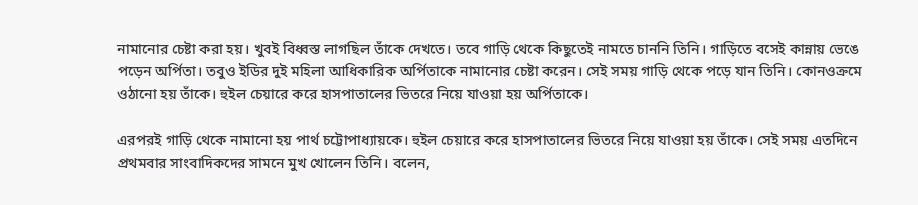নামানোর চেষ্টা করা হয়। খুবই বিধ্বস্ত লাগছিল তাঁকে দেখতে। তবে গাড়ি থেকে কিছুতেই নামতে চাননি তিনি। গাড়িতে বসেই কান্নায় ভেঙে পড়েন অর্পিতা। তবুও ইডির দুই মহিলা আধিকারিক অর্পিতাকে নামানোর চেষ্টা করেন। সেই সময় গাড়ি থেকে পড়ে যান তিনি। কোনওক্রমে ওঠানো হয় তাঁকে। হুইল চেয়ারে করে হাসপাতালের ভিতরে নিয়ে যাওয়া হয় অর্পিতাকে।

এরপরই গাড়ি থেকে নামানো হয় পার্থ চট্টোপাধ্যায়কে। হুইল চেয়ারে করে হাসপাতালের ভিতরে নিয়ে যাওয়া হয় তাঁকে। সেই সময় এতদিনে প্রথমবার সাংবাদিকদের সামনে মুখ খোলেন তিনি। বলেন,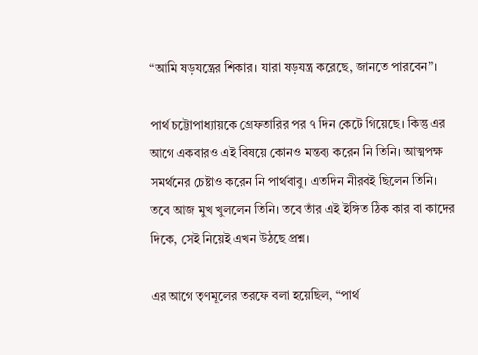“আমি ষড়যন্ত্রের শিকার। যারা ষড়যন্ত্র করেছে, জানতে পারবেন”।

পার্থ চট্টোপাধ্যায়কে গ্রেফতারির পর ৭ দিন কেটে গিয়েছে। কিন্তু এর আগে একবারও এই বিষয়ে কোনও মন্তব্য করেন নি তিনি। আত্মপক্ষ সমর্থনের চেষ্টাও করেন নি পার্থবাবু। এতদিন নীরবই ছিলেন তিনি। তবে আজ মুখ খুললেন তিনি। তবে তাঁর এই ইঙ্গিত ঠিক কার বা কাদের দিকে, সেই নিয়েই এখন উঠছে প্রশ্ন।

এর আগে তৃণমূলের তরফে বলা হয়েছিল, “পার্থ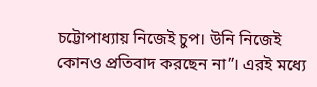চট্টোপাধ্যায় নিজেই চুপ। উনি নিজেই কোনও প্রতিবাদ করছেন না”। এরই মধ্যে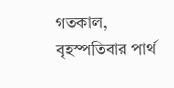গতকাল, বৃহস্পতিবার পার্থ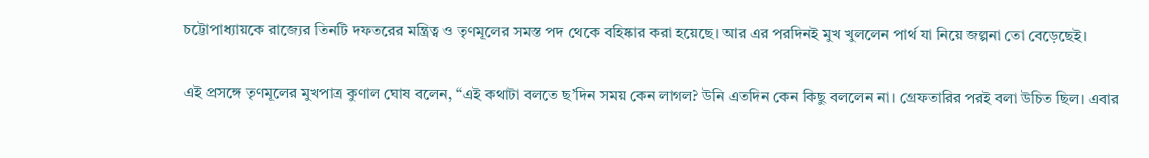চট্টোপাধ্যায়কে রাজ্যের তিনটি দফতরের মন্ত্রিত্ব ও তৃণমূলের সমস্ত পদ থেকে বহিষ্কার করা হয়েছে। আর এর পরদিনই মুখ খুললেন পার্থ যা নিয়ে জল্পনা তো বেড়েছেই।

এই প্রসঙ্গে তৃণমূলের মুখপাত্র কুণাল ঘোষ বলেন, “এই কথাটা বলতে ছ’দিন সময় কেন লাগল? উনি এতদিন কেন কিছু বললেন না। গ্রেফতারির পরই বলা উচিত ছিল। এবার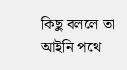কিছু বললে তা আইনি পথে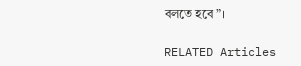বলতে হবে”।

RELATED Articles